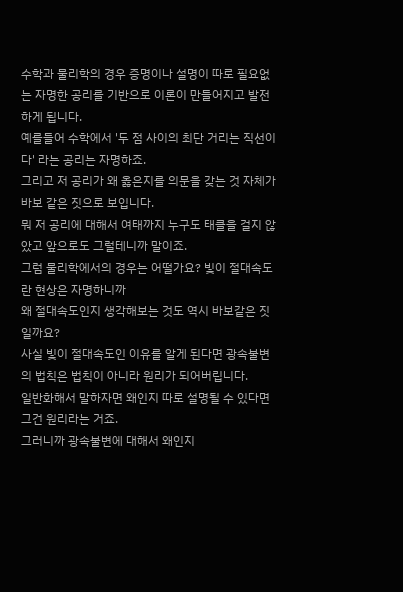수학과 물리학의 경우 증명이나 설명이 따로 필요없는 자명한 공리를 기반으로 이론이 만들어지고 발전하게 됩니다.
예를들어 수학에서 '두 점 사이의 최단 거리는 직선이다' 라는 공리는 자명하죠.
그리고 저 공리가 왜 옳은지를 의문을 갖는 것 자체가 바보 같은 짓으로 보입니다.
뭐 저 공리에 대해서 여태까지 누구도 태클을 걸지 않았고 앞으로도 그럴테니까 말이죠.
그럼 물리학에서의 경우는 어떨가요? 빛이 절대속도란 현상은 자명하니까
왜 절대속도인지 생각해보는 것도 역시 바보같은 짓일까요?
사실 빛이 절대속도인 이유를 알게 된다면 광속불변의 법칙은 법칙이 아니라 원리가 되어버립니다.
일반화해서 말하자면 왜인지 따로 설명될 수 있다면 그건 원리라는 거죠.
그러니까 광속불변에 대해서 왜인지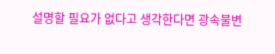설명할 필요가 없다고 생각한다면 광속불변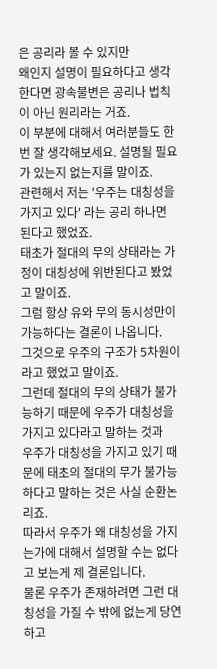은 공리라 볼 수 있지만
왜인지 설명이 필요하다고 생각한다면 광속불변은 공리나 법칙이 아닌 원리라는 거죠.
이 부분에 대해서 여러분들도 한번 잘 생각해보세요. 설명될 필요가 있는지 없는지를 말이죠.
관련해서 저는 '우주는 대칭성을 가지고 있다' 라는 공리 하나면 된다고 했었죠.
태초가 절대의 무의 상태라는 가정이 대칭성에 위반된다고 봤었고 말이죠.
그럼 항상 유와 무의 동시성만이 가능하다는 결론이 나옵니다.
그것으로 우주의 구조가 5차원이라고 했었고 말이죠.
그런데 절대의 무의 상태가 불가능하기 때문에 우주가 대칭성을 가지고 있다라고 말하는 것과
우주가 대칭성을 가지고 있기 때문에 태초의 절대의 무가 불가능하다고 말하는 것은 사실 순환논리죠.
따라서 우주가 왜 대칭성을 가지는가에 대해서 설명할 수는 없다고 보는게 제 결론입니다.
물론 우주가 존재하려면 그런 대칭성을 가질 수 밖에 없는게 당연하고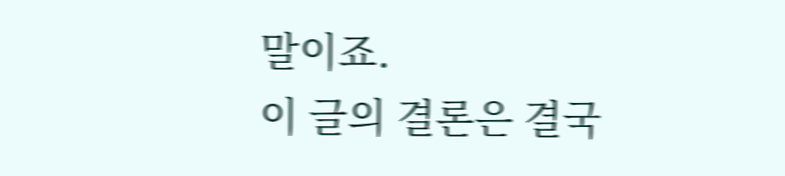말이죠.
이 글의 결론은 결국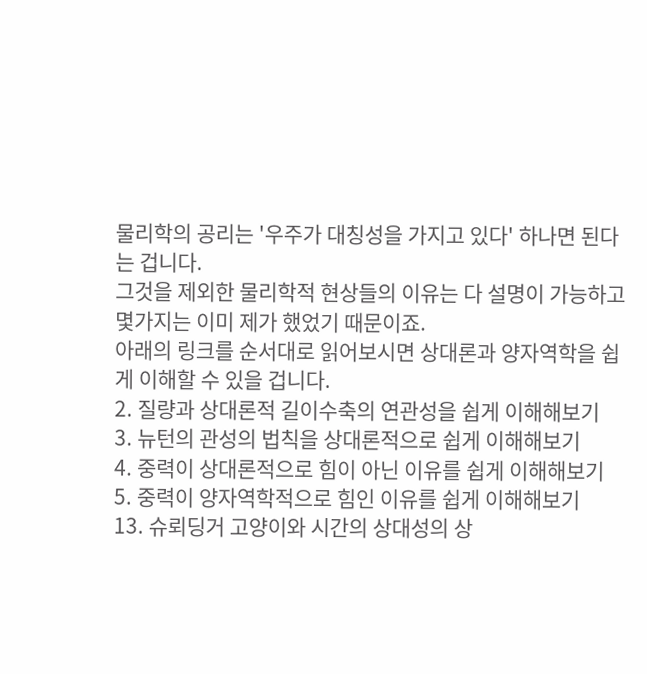물리학의 공리는 '우주가 대칭성을 가지고 있다' 하나면 된다는 겁니다.
그것을 제외한 물리학적 현상들의 이유는 다 설명이 가능하고 몇가지는 이미 제가 했었기 때문이죠.
아래의 링크를 순서대로 읽어보시면 상대론과 양자역학을 쉽게 이해할 수 있을 겁니다.
2. 질량과 상대론적 길이수축의 연관성을 쉽게 이해해보기
3. 뉴턴의 관성의 법칙을 상대론적으로 쉽게 이해해보기
4. 중력이 상대론적으로 힘이 아닌 이유를 쉽게 이해해보기
5. 중력이 양자역학적으로 힘인 이유를 쉽게 이해해보기
13. 슈뢰딩거 고양이와 시간의 상대성의 상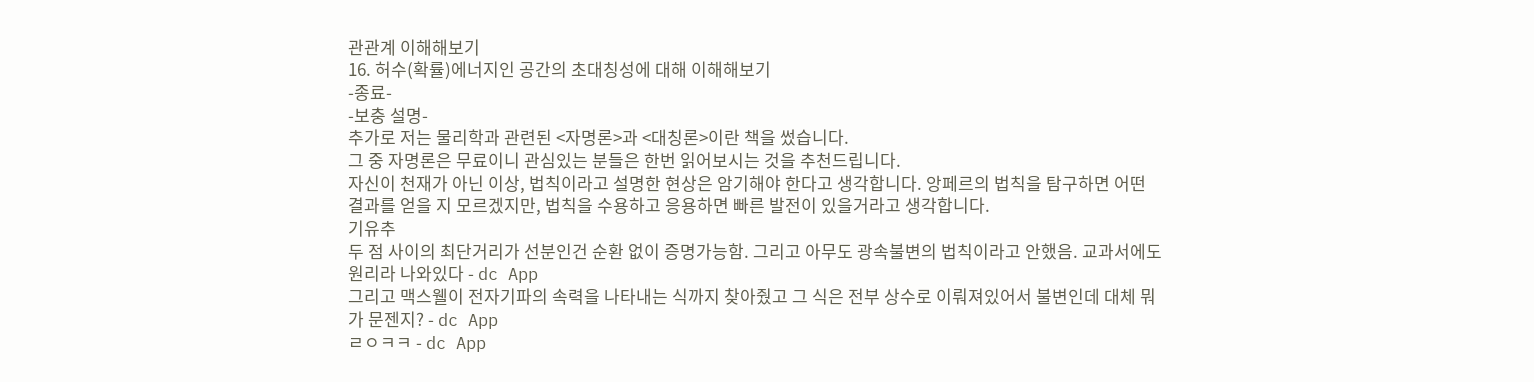관관계 이해해보기
16. 허수(확률)에너지인 공간의 초대칭성에 대해 이해해보기
-종료-
-보충 설명-
추가로 저는 물리학과 관련된 <자명론>과 <대칭론>이란 책을 썼습니다.
그 중 자명론은 무료이니 관심있는 분들은 한번 읽어보시는 것을 추천드립니다.
자신이 천재가 아닌 이상, 법칙이라고 설명한 현상은 암기해야 한다고 생각합니다. 앙페르의 법칙을 탐구하면 어떤 결과를 얻을 지 모르겠지만, 법칙을 수용하고 응용하면 빠른 발전이 있을거라고 생각합니다.
기유추
두 점 사이의 최단거리가 선분인건 순환 없이 증명가능함. 그리고 아무도 광속불변의 법칙이라고 안했음. 교과서에도 원리라 나와있다 - dc App
그리고 맥스웰이 전자기파의 속력을 나타내는 식까지 찾아줬고 그 식은 전부 상수로 이뤄져있어서 불변인데 대체 뭐가 문젠지? - dc App
ㄹㅇㅋㅋ - dc App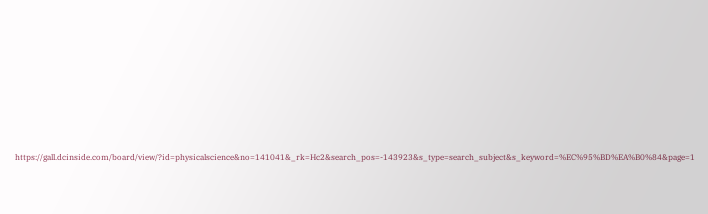https://gall.dcinside.com/board/view/?id=physicalscience&no=141041&_rk=Hc2&search_pos=-143923&s_type=search_subject&s_keyword=%EC%95%BD%EA%B0%84&page=1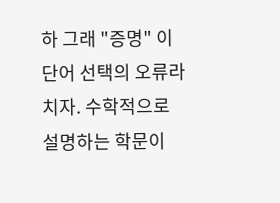하 그래 "증명" 이 단어 선택의 오류라 치자. 수학적으로 설명하는 학문이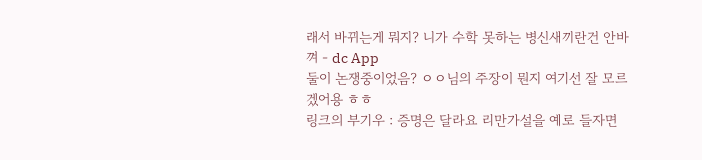래서 바뀌는게 뭐지? 니가 수학 못하는 병신새끼란건 안바껴 - dc App
둘이 논쟁중이었음? ㅇㅇ님의 주장이 뭔지 여기선 잘 모르겠어용 ㅎㅎ
링크의 부기우 : 증명은 달라요 리만가설을 예로 들자면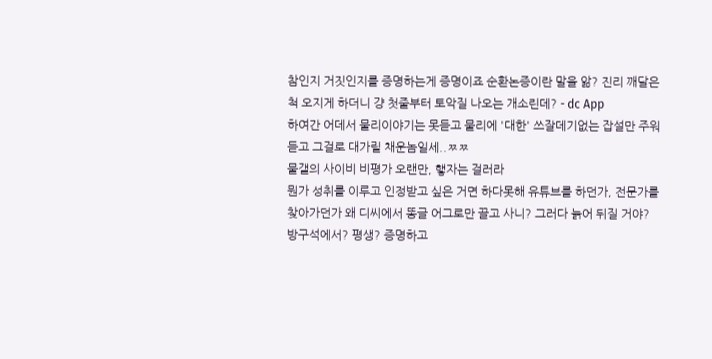참인지 거짓인지를 증명하는게 증명이죠 순환논증이란 말을 앎? 진리 깨달은척 오지게 하더니 걍 첫줄부터 토악질 나오는 개소린데? - dc App
하여간 어데서 물리이야기는 못듣고 물리에 '대한' 쓰잘데기없는 잡설만 주워듣고 그걸로 대가릴 채운놈일세..ㅉㅉ
물갤의 사이비 비평가 오랜만, 햏자는 걸러라
뭔가 성취를 이루고 인정받고 싶은 거면 하다못해 유튜브를 하던가, 전문가를 찾아가던가 왜 디씨에서 똥글 어그로만 끌고 사니? 그러다 늙어 뒤질 거야? 방구석에서? 평생? 증명하고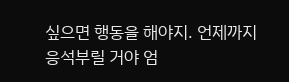싶으면 행동을 해야지. 언제까지 응석부릴 거야 엄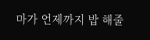마가 언제까지 밥 해줄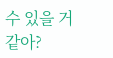수 있을 거 같아?